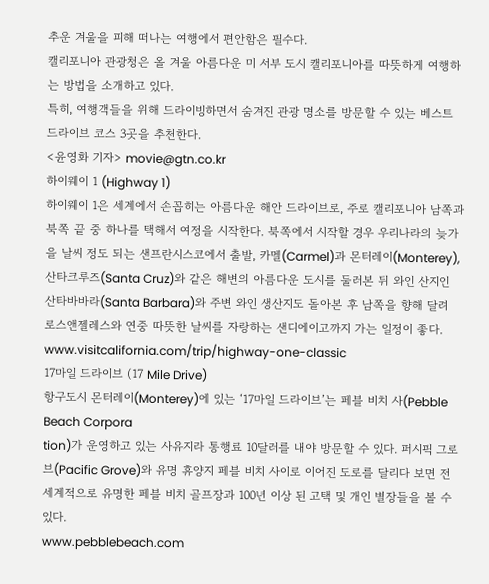추운 겨울을 피해 떠나는 여행에서 편안함은 필수다.
캘리포니아 관광청은 올 겨울 아름다운 미 서부 도시 캘리포니아를 따뜻하게 여행하는 방법을 소개하고 있다.
특히, 여행객들을 위해 드라이빙하면서 숨겨진 관광 명소를 방문할 수 있는 베스트 드라이브 코스 3곳을 추천한다.
<윤영화 기자> movie@gtn.co.kr
하이웨이 1 (Highway 1)
하이웨이 1은 세계에서 손꼽히는 아름다운 해안 드라이브로, 주로 캘리포니아 남쪽과 북쪽 끝 중 하나를 택해서 여정을 시작한다. 북쪽에서 시작할 경우 우리나라의 늦가을 날씨 정도 되는 샌프란시스코에서 출발, 카멜(Carmel)과 몬터레이(Monterey), 산타크루즈(Santa Cruz)와 같은 해변의 아름다운 도시를 둘러본 뒤 와인 산지인 산타바바라(Santa Barbara)와 주변 와인 생산지도 돌아본 후 남쪽을 향해 달려 로스앤젤레스와 연중 따뜻한 날씨를 자랑하는 샌디에이고까지 가는 일정이 좋다.
www.visitcalifornia.com/trip/highway-one-classic
17마일 드라이브 (17 Mile Drive)
항구도시 몬터레이(Monterey)에 있는 ‘17마일 드라이브’는 페블 비치 사(Pebble Beach Corpora
tion)가 운영하고 있는 사유지라 통행료 10달러를 내야 방문할 수 있다. 퍼시픽 그로브(Pacific Grove)와 유명 휴양지 페블 비치 사이로 이어진 도로를 달리다 보면 전 세계적으로 유명한 페블 비치 골프장과 100년 이상 된 고택 및 개인 별장들을 볼 수 있다.
www.pebblebeach.com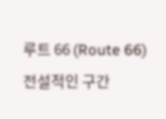루트 66 (Route 66)
전설적인 구간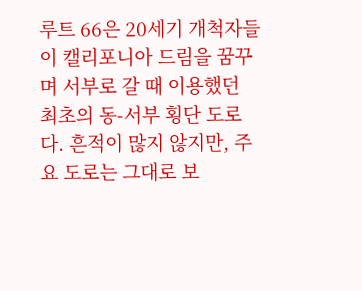루트 66은 20세기 개척자들이 캘리포니아 드림을 꿈꾸며 서부로 갈 때 이용했던 최초의 동-서부 횡단 도로다. 흔적이 많지 않지만, 주요 도로는 그대로 보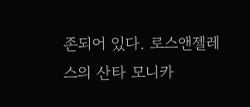존되어 있다. 로스앤젤레스의 산타 모니카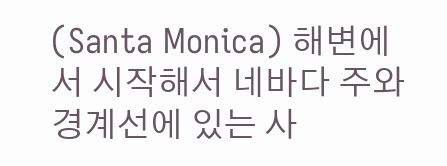(Santa Monica) 해변에서 시작해서 네바다 주와 경계선에 있는 사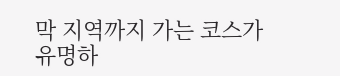막 지역까지 가는 코스가 유명하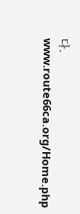다.
www.route66ca.org/Home.php